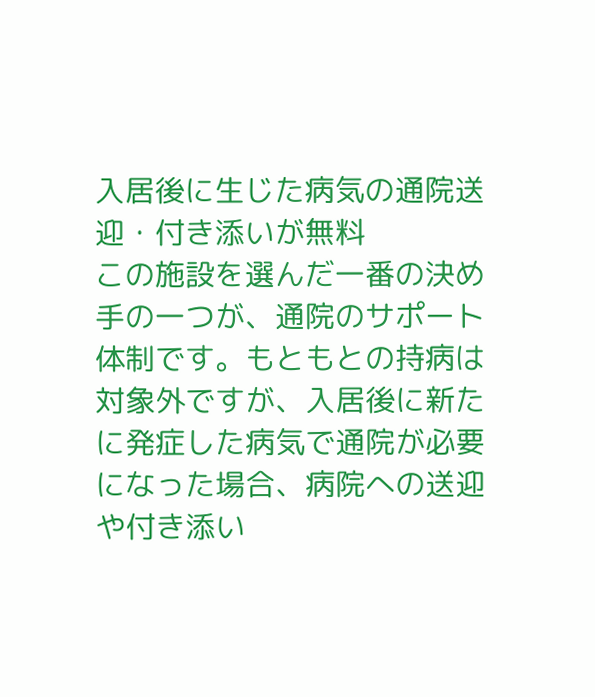入居後に生じた病気の通院送迎・付き添いが無料
この施設を選んだ一番の決め手の一つが、通院のサポート体制です。もともとの持病は対象外ですが、入居後に新たに発症した病気で通院が必要になった場合、病院への送迎や付き添い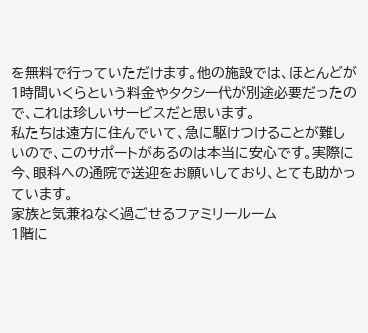を無料で行っていただけます。他の施設では、ほとんどが1時間いくらという料金やタクシー代が別途必要だったので、これは珍しいサービスだと思います。
私たちは遠方に住んでいて、急に駆けつけることが難しいので、このサポートがあるのは本当に安心です。実際に今、眼科への通院で送迎をお願いしており、とても助かっています。
家族と気兼ねなく過ごせるファミリールーム
1階に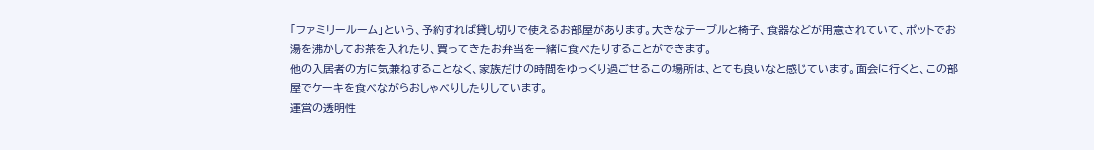「ファミリールーム」という、予約すれば貸し切りで使えるお部屋があります。大きなテーブルと椅子、食器などが用意されていて、ポットでお湯を沸かしてお茶を入れたり、買ってきたお弁当を一緒に食べたりすることができます。
他の入居者の方に気兼ねすることなく、家族だけの時間をゆっくり過ごせるこの場所は、とても良いなと感じています。面会に行くと、この部屋でケーキを食べながらおしゃべりしたりしています。
運営の透明性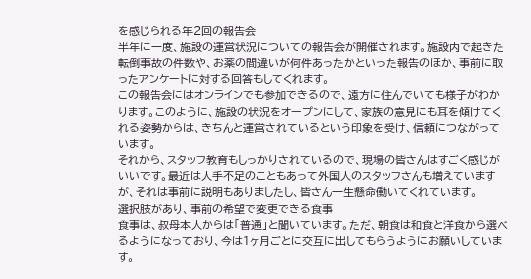を感じられる年2回の報告会
半年に一度、施設の運営状況についての報告会が開催されます。施設内で起きた転倒事故の件数や、お薬の間違いが何件あったかといった報告のほか、事前に取ったアンケートに対する回答もしてくれます。
この報告会にはオンラインでも参加できるので、遠方に住んでいても様子がわかります。このように、施設の状況をオープンにして、家族の意見にも耳を傾けてくれる姿勢からは、きちんと運営されているという印象を受け、信頼につながっています。
それから、スタッフ教育もしっかりされているので、現場の皆さんはすごく感じがいいです。最近は人手不足のこともあって外国人のスタッフさんも増えていますが、それは事前に説明もありましたし、皆さん一生懸命働いてくれています。
選択肢があり、事前の希望で変更できる食事
食事は、叔母本人からは「普通」と聞いています。ただ、朝食は和食と洋食から選べるようになっており、今は1ヶ月ごとに交互に出してもらうようにお願いしています。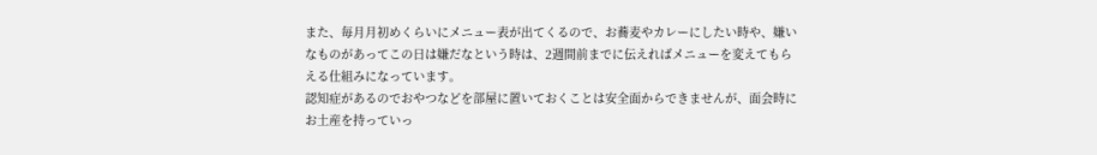また、毎月月初めくらいにメニュー表が出てくるので、お蕎麦やカレーにしたい時や、嫌いなものがあってこの日は嫌だなという時は、2週間前までに伝えればメニューを変えてもらえる仕組みになっています。
認知症があるのでおやつなどを部屋に置いておくことは安全面からできませんが、面会時にお土産を持っていっ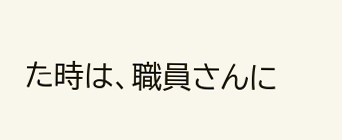た時は、職員さんに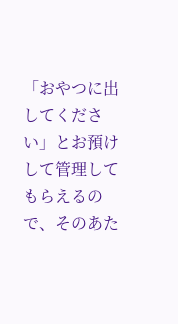「おやつに出してください」とお預けして管理してもらえるので、そのあた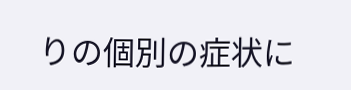りの個別の症状に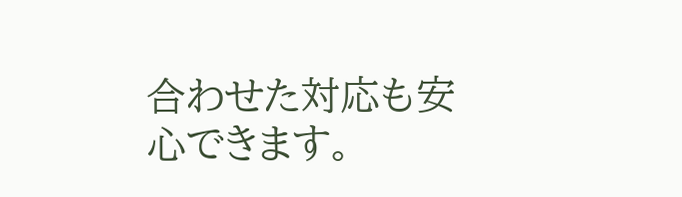合わせた対応も安心できます。